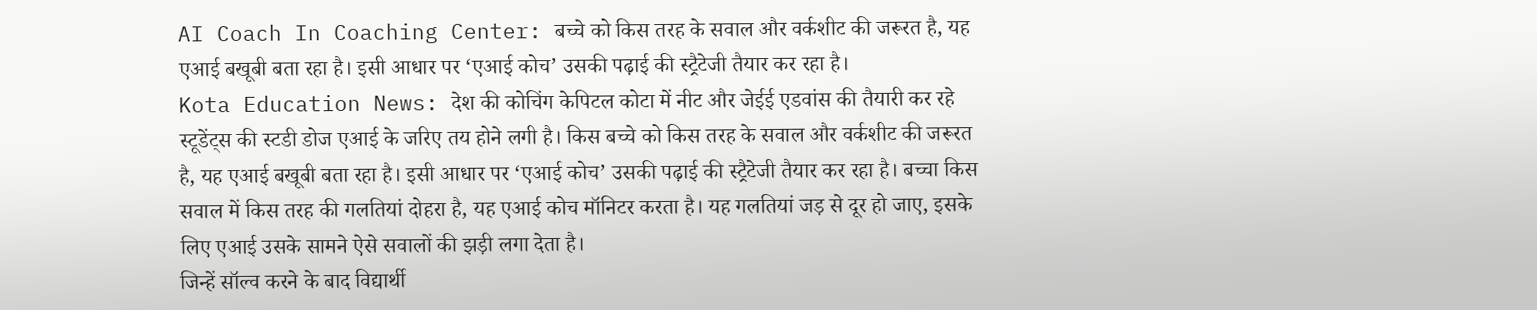AI Coach In Coaching Center: बच्चे को किस तरह के सवाल और वर्कशीट की जरूरत है, यह एआई बखूबी बता रहा है। इसी आधार पर ‘एआई कोच’ उसकी पढ़ाई की स्ट्रैटेजी तैयार कर रहा है।
Kota Education News: देश की कोचिंग केपिटल कोटा में नीट और जेईई एडवांस की तैयारी कर रहे स्टूडेंट्स की स्टडी डोज एआई के जरिए तय होने लगी है। किस बच्चे को किस तरह के सवाल और वर्कशीट की जरूरत है, यह एआई बखूबी बता रहा है। इसी आधार पर ‘एआई कोच’ उसकी पढ़ाई की स्ट्रैटेजी तैयार कर रहा है। बच्चा किस सवाल में किस तरह की गलतियां दोहरा है, यह एआई कोच मॉनिटर करता है। यह गलतियां जड़ से दूर हो जाए, इसके लिए एआई उसके सामने ऐसे सवालों की झड़ी लगा देता है।
जिन्हें सॉल्व करने के बाद विद्यार्थी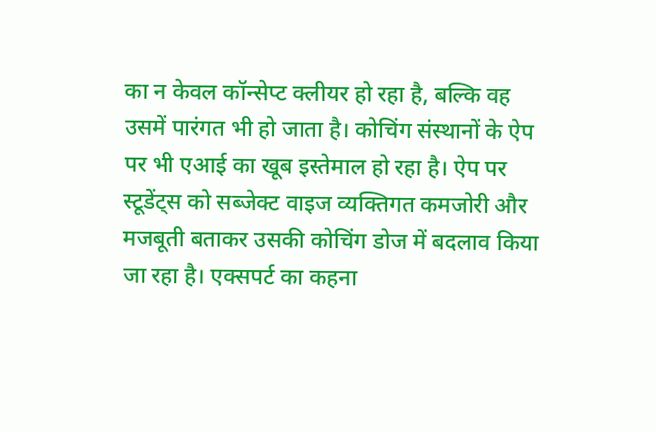का न केवल कॉन्सेप्ट क्लीयर हो रहा है, बल्कि वह उसमें पारंगत भी हो जाता है। कोचिंग संस्थानों के ऐप पर भी एआई का खूब इस्तेमाल हो रहा है। ऐप पर स्टूडेंट्स को सब्जेक्ट वाइज व्यक्तिगत कमजोरी और मजबूती बताकर उसकी कोचिंग डोज में बदलाव किया जा रहा है। एक्सपर्ट का कहना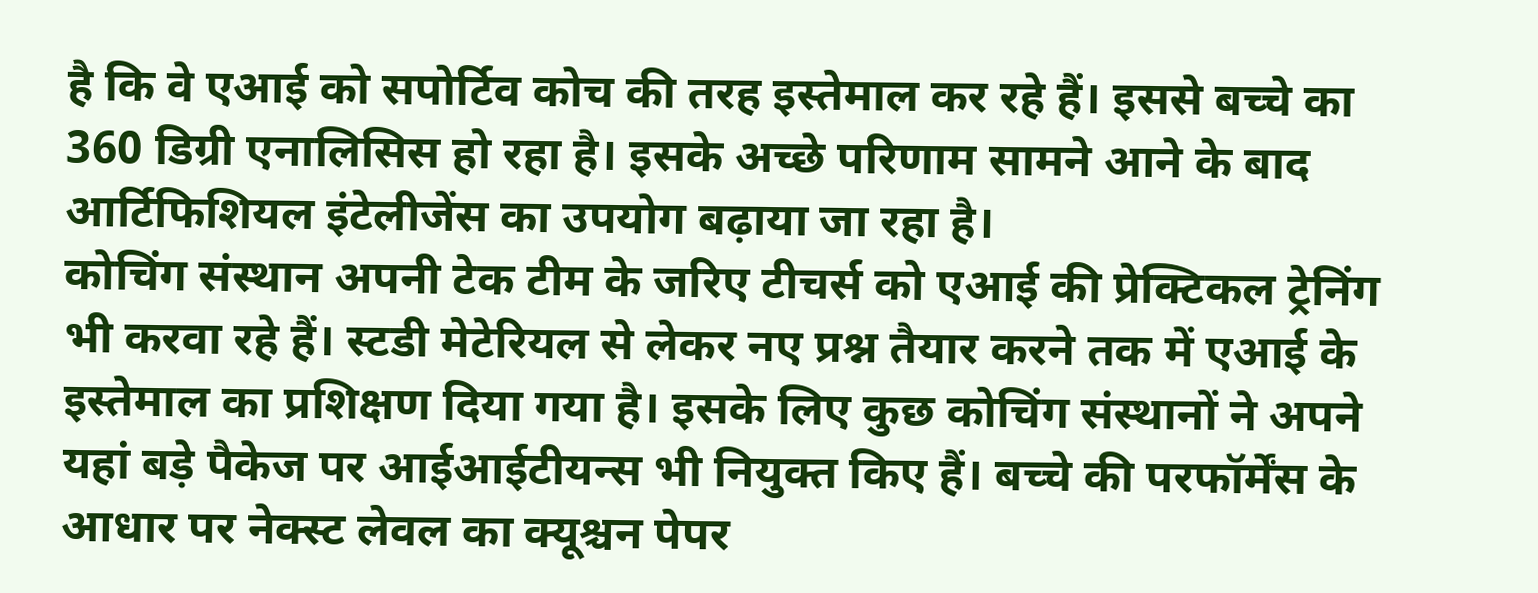है कि वे एआई को सपोर्टिव कोच की तरह इस्तेमाल कर रहे हैं। इससे बच्चे का 360 डिग्री एनालिसिस हो रहा है। इसके अच्छे परिणाम सामने आने के बाद आर्टिफिशियल इंटेलीजेंस का उपयोग बढ़ाया जा रहा है।
कोचिंग संस्थान अपनी टेक टीम के जरिए टीचर्स को एआई की प्रेक्टिकल ट्रेनिंग भी करवा रहे हैं। स्टडी मेटेरियल से लेकर नए प्रश्न तैयार करने तक में एआई के इस्तेमाल का प्रशिक्षण दिया गया है। इसके लिए कुछ कोचिंग संस्थानों ने अपने यहां बड़े पैकेज पर आईआईटीयन्स भी नियुक्त किए हैं। बच्चे की परफॉर्मेंस के आधार पर नेक्स्ट लेवल का क्यूश्चन पेपर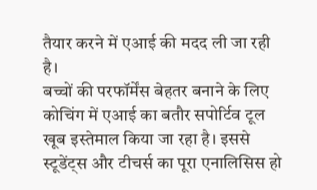तैयार करने में एआई की मदद ली जा रही है।
बच्चों की परफॉर्मेंस बेहतर बनाने के लिए कोचिंग में एआई का बतौर सपोर्टिव टूल खूब इस्तेमाल किया जा रहा है। इससे स्टूडेंट्स और टीचर्स का पूरा एनालिसिस हो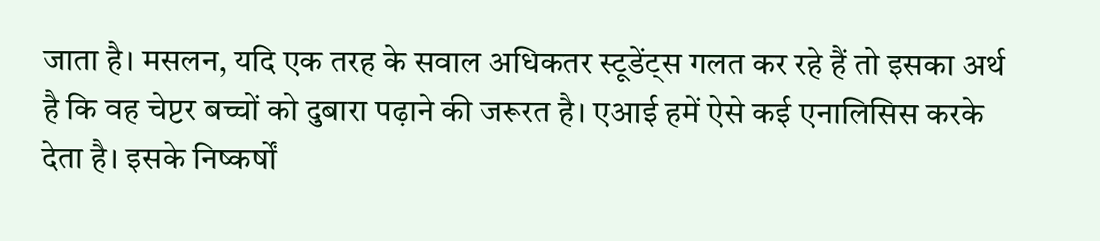जाता है। मसलन, यदि एक तरह के सवाल अधिकतर स्टूडेंट्स गलत कर रहे हैं तो इसका अर्थ है कि वह चेप्टर बच्चों को दुबारा पढ़ाने की जरूरत है। एआई हमें ऐसे कई एनालिसिस करके देता है। इसके निष्कर्षों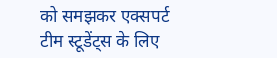को समझकर एक्सपर्ट टीम स्टूडेंट्स के लिए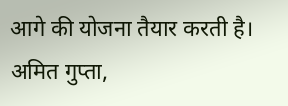आगे की योजना तैयार करती है।
अमित गुप्ता,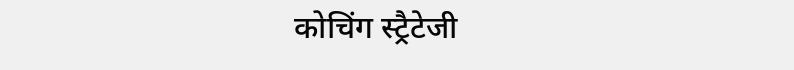कोचिंग स्ट्रैटेजी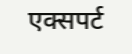एक्सपर्ट